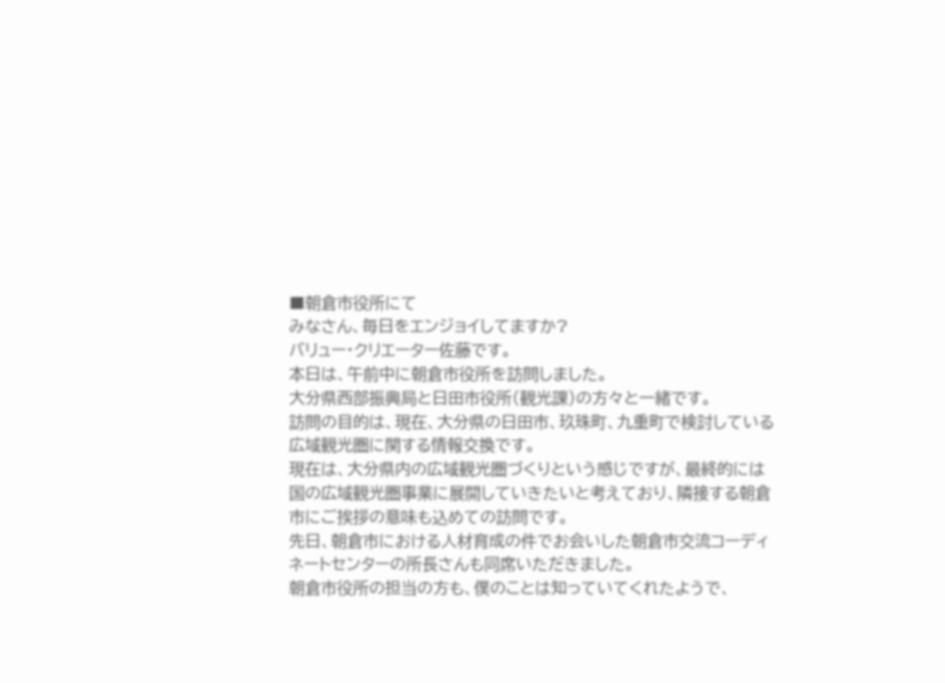■朝倉市役所にて
みなさん、毎日をエンジョイしてますか?
バリュー・クリエーター佐藤です。
本日は、午前中に朝倉市役所を訪問しました。
大分県西部振興局と日田市役所(観光課)の方々と一緒です。
訪問の目的は、現在、大分県の日田市、玖珠町、九重町で検討している広域観光圏に関する情報交換です。
現在は、大分県内の広域観光圏づくりという感じですが、最終的には国の広域観光圏事業に展開していきたいと考えており、隣接する朝倉市にご挨拶の意味も込めての訪問です。
先日、朝倉市における人材育成の件でお会いした朝倉市交流コーディネートセンターの所長さんも同席いただきました。
朝倉市役所の担当の方も、僕のことは知っていてくれたようで、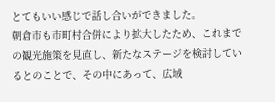とてもいい感じで話し合いができました。
朝倉市も市町村合併により拡大したため、これまでの観光施策を見直し、新たなステージを検討しているとのことで、その中にあって、広域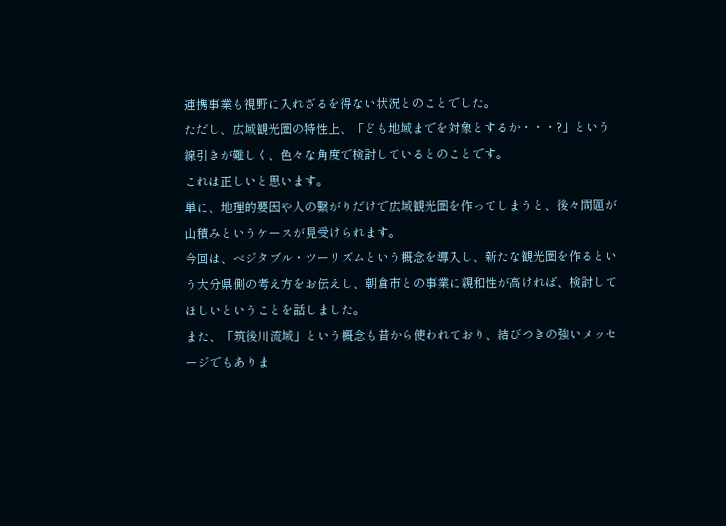連携事業も視野に入れざるを得ない状況とのことでした。
ただし、広域観光圏の特性上、「ども地域までを対象とするか・・・?」という線引きが難しく、色々な角度で検討しているとのことです。
これは正しいと思います。
単に、地理的要因や人の繋がりだけで広域観光圏を作ってしまうと、後々問題が山積みというケースが見受けられます。
今回は、ベジタブル・ツーリズムという概念を導入し、新たな観光圏を作るという大分県側の考え方をお伝えし、朝倉市との事業に親和性が高ければ、検討してほしいということを話しました。
また、「筑後川流域」という概念も昔から使われており、結びつきの強いメッセージでもありま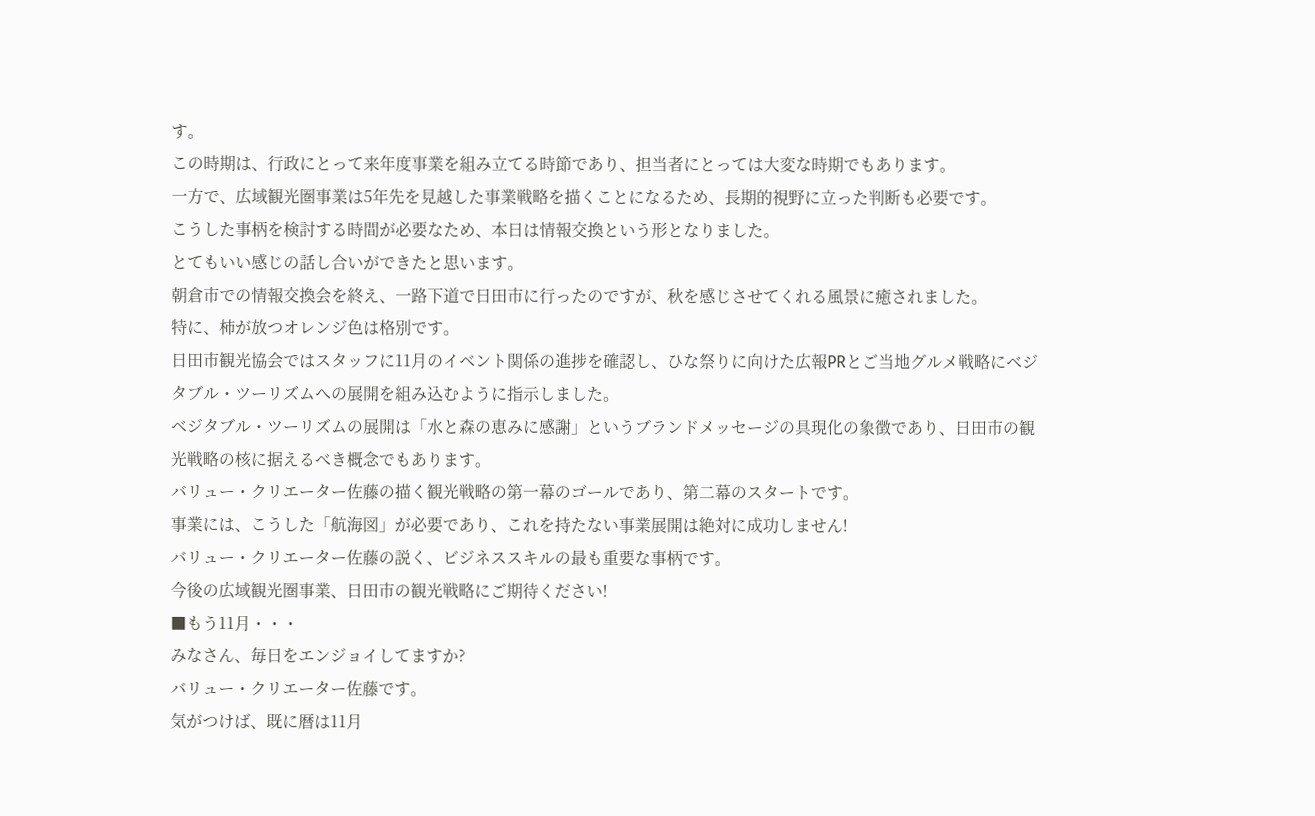す。
この時期は、行政にとって来年度事業を組み立てる時節であり、担当者にとっては大変な時期でもあります。
一方で、広域観光圏事業は5年先を見越した事業戦略を描くことになるため、長期的視野に立った判断も必要です。
こうした事柄を検討する時間が必要なため、本日は情報交換という形となりました。
とてもいい感じの話し合いができたと思います。
朝倉市での情報交換会を終え、一路下道で日田市に行ったのですが、秋を感じさせてくれる風景に癒されました。
特に、柿が放つオレンジ色は格別です。
日田市観光協会ではスタッフに11月のイベント関係の進捗を確認し、ひな祭りに向けた広報PRとご当地グルメ戦略にベジタブル・ツーリズムへの展開を組み込むように指示しました。
ベジタブル・ツーリズムの展開は「水と森の恵みに感謝」というブランドメッセージの具現化の象徴であり、日田市の観光戦略の核に据えるべき概念でもあります。
バリュー・クリエーター佐藤の描く観光戦略の第一幕のゴールであり、第二幕のスタートです。
事業には、こうした「航海図」が必要であり、これを持たない事業展開は絶対に成功しません!
バリュー・クリエーター佐藤の説く、ビジネススキルの最も重要な事柄です。
今後の広域観光圏事業、日田市の観光戦略にご期待ください!
■もう11月・・・
みなさん、毎日をエンジョイしてますか?
バリュー・クリエーター佐藤です。
気がつけば、既に暦は11月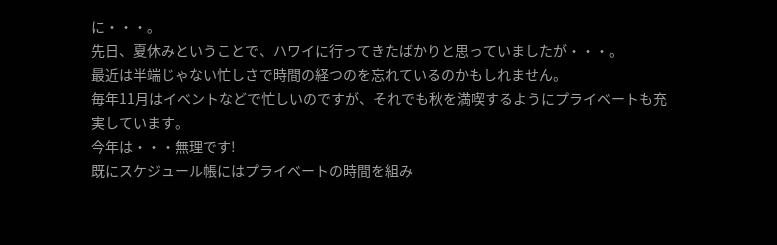に・・・。
先日、夏休みということで、ハワイに行ってきたばかりと思っていましたが・・・。
最近は半端じゃない忙しさで時間の経つのを忘れているのかもしれません。
毎年11月はイベントなどで忙しいのですが、それでも秋を満喫するようにプライベートも充実しています。
今年は・・・無理です!
既にスケジュール帳にはプライベートの時間を組み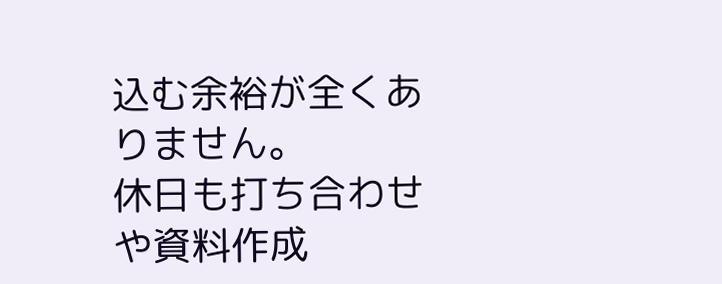込む余裕が全くありません。
休日も打ち合わせや資料作成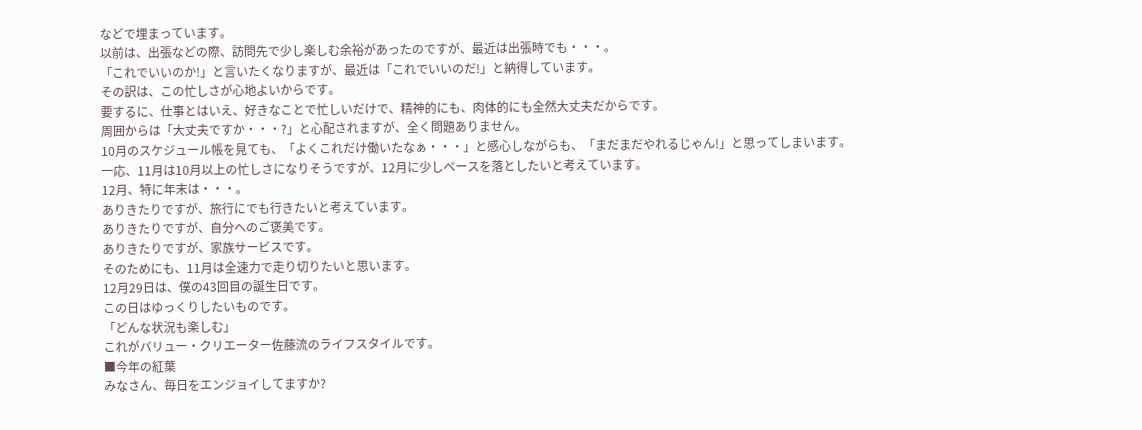などで埋まっています。
以前は、出張などの際、訪問先で少し楽しむ余裕があったのですが、最近は出張時でも・・・。
「これでいいのか!」と言いたくなりますが、最近は「これでいいのだ!」と納得しています。
その訳は、この忙しさが心地よいからです。
要するに、仕事とはいえ、好きなことで忙しいだけで、精神的にも、肉体的にも全然大丈夫だからです。
周囲からは「大丈夫ですか・・・?」と心配されますが、全く問題ありません。
10月のスケジュール帳を見ても、「よくこれだけ働いたなぁ・・・」と感心しながらも、「まだまだやれるじゃん!」と思ってしまいます。
一応、11月は10月以上の忙しさになりそうですが、12月に少しペースを落としたいと考えています。
12月、特に年末は・・・。
ありきたりですが、旅行にでも行きたいと考えています。
ありきたりですが、自分へのご褒美です。
ありきたりですが、家族サービスです。
そのためにも、11月は全速力で走り切りたいと思います。
12月29日は、僕の43回目の誕生日です。
この日はゆっくりしたいものです。
「どんな状況も楽しむ」
これがバリュー・クリエーター佐藤流のライフスタイルです。
■今年の紅葉
みなさん、毎日をエンジョイしてますか?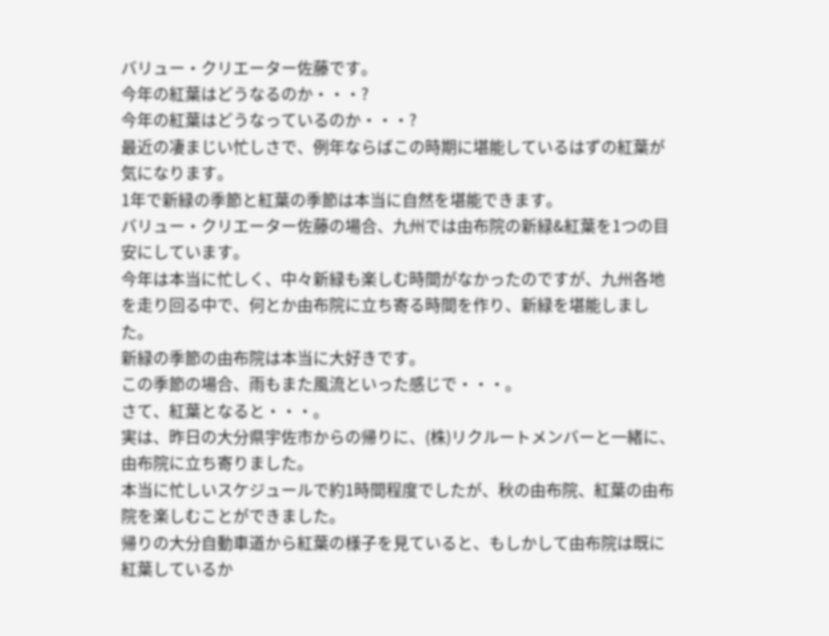バリュー・クリエーター佐藤です。
今年の紅葉はどうなるのか・・・?
今年の紅葉はどうなっているのか・・・?
最近の凄まじい忙しさで、例年ならばこの時期に堪能しているはずの紅葉が気になります。
1年で新緑の季節と紅葉の季節は本当に自然を堪能できます。
バリュー・クリエーター佐藤の場合、九州では由布院の新緑&紅葉を1つの目安にしています。
今年は本当に忙しく、中々新緑も楽しむ時間がなかったのですが、九州各地を走り回る中で、何とか由布院に立ち寄る時間を作り、新緑を堪能しました。
新緑の季節の由布院は本当に大好きです。
この季節の場合、雨もまた風流といった感じで・・・。
さて、紅葉となると・・・。
実は、昨日の大分県宇佐市からの帰りに、(株)リクルートメンバーと一緒に、由布院に立ち寄りました。
本当に忙しいスケジュールで約1時間程度でしたが、秋の由布院、紅葉の由布院を楽しむことができました。
帰りの大分自動車道から紅葉の様子を見ていると、もしかして由布院は既に紅葉しているか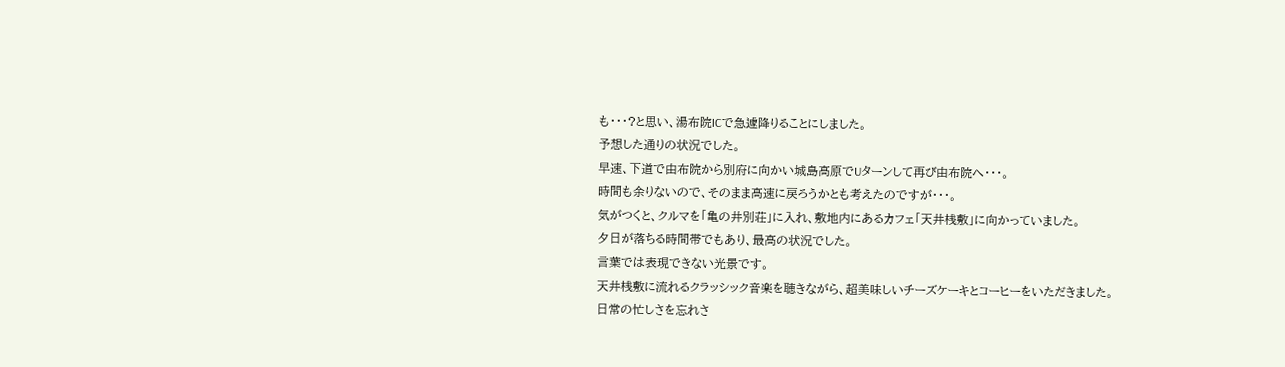も・・・?と思い、湯布院ICで急遽降りることにしました。
予想した通りの状況でした。
早速、下道で由布院から別府に向かい城島高原でUターンして再び由布院へ・・・。
時間も余りないので、そのまま高速に戻ろうかとも考えたのですが・・・。
気がつくと、クルマを「亀の井別荘」に入れ、敷地内にあるカフェ「天井桟敷」に向かっていました。
夕日が落ちる時間帯でもあり、最高の状況でした。
言葉では表現できない光景です。
天井桟敷に流れるクラッシック音楽を聴きながら、超美味しいチーズケーキとコーヒーをいただきました。
日常の忙しさを忘れさ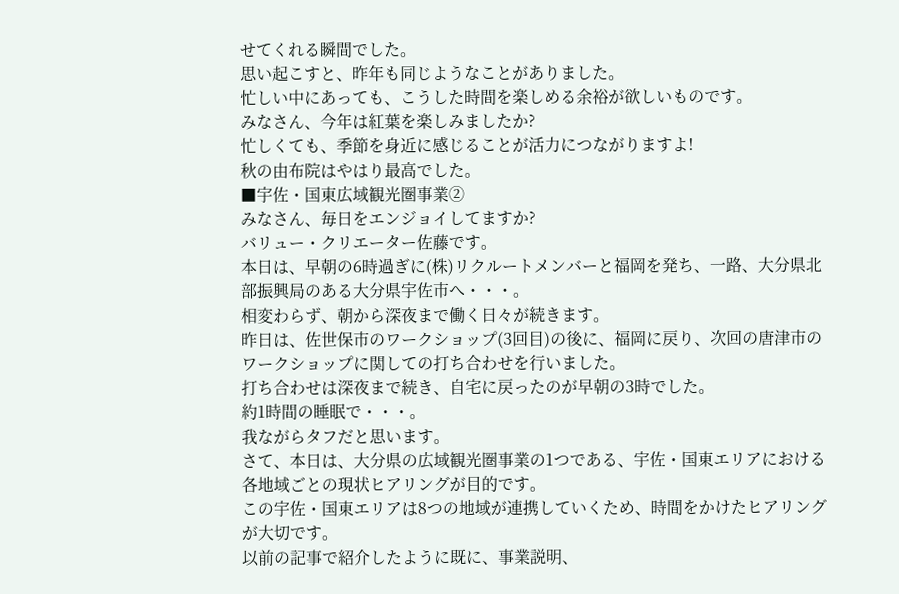せてくれる瞬間でした。
思い起こすと、昨年も同じようなことがありました。
忙しい中にあっても、こうした時間を楽しめる余裕が欲しいものです。
みなさん、今年は紅葉を楽しみましたか?
忙しくても、季節を身近に感じることが活力につながりますよ!
秋の由布院はやはり最高でした。
■宇佐・国東広域観光圏事業②
みなさん、毎日をエンジョイしてますか?
バリュー・クリエーター佐藤です。
本日は、早朝の6時過ぎに(株)リクルートメンバーと福岡を発ち、一路、大分県北部振興局のある大分県宇佐市へ・・・。
相変わらず、朝から深夜まで働く日々が続きます。
昨日は、佐世保市のワークショップ(3回目)の後に、福岡に戻り、次回の唐津市のワークショップに関しての打ち合わせを行いました。
打ち合わせは深夜まで続き、自宅に戻ったのが早朝の3時でした。
約1時間の睡眠で・・・。
我ながらタフだと思います。
さて、本日は、大分県の広域観光圏事業の1つである、宇佐・国東エリアにおける各地域ごとの現状ヒアリングが目的です。
この宇佐・国東エリアは8つの地域が連携していくため、時間をかけたヒアリングが大切です。
以前の記事で紹介したように既に、事業説明、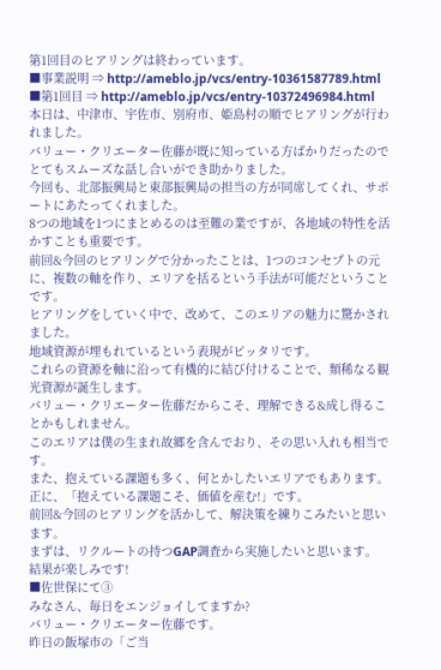第1回目のヒアリングは終わっています。
■事業説明 ⇒ http://ameblo.jp/vcs/entry-10361587789.html
■第1回目 ⇒ http://ameblo.jp/vcs/entry-10372496984.html
本日は、中津市、宇佐市、別府市、姫島村の順でヒアリングが行われました。
バリュー・クリエーター佐藤が既に知っている方ばかりだったのでとてもスムーズな話し合いができ助かりました。
今回も、北部振興局と東部振興局の担当の方が同席してくれ、サポートにあたってくれました。
8つの地域を1つにまとめるのは至難の業ですが、各地域の特性を活かすことも重要です。
前回&今回のヒアリングで分かったことは、1つのコンセプトの元に、複数の軸を作り、エリアを括るという手法が可能だということです。
ヒアリングをしていく中で、改めて、このエリアの魅力に驚かされました。
地域資源が埋もれているという表現がピッタリです。
これらの資源を軸に沿って有機的に結び付けることで、類稀なる観光資源が誕生します。
バリュー・クリエーター佐藤だからこそ、理解できる&成し得ることかもしれません。
このエリアは僕の生まれ故郷を含んでおり、その思い入れも相当です。
また、抱えている課題も多く、何とかしたいエリアでもあります。
正に、「抱えている課題こそ、価値を産む!」です。
前回&今回のヒアリングを活かして、解決策を練りこみたいと思います。
まずは、リクルートの持つGAP調査から実施したいと思います。
結果が楽しみです!
■佐世保にて③
みなさん、毎日をエンジョイしてますか?
バリュー・クリエーター佐藤です。
昨日の飯塚市の「ご当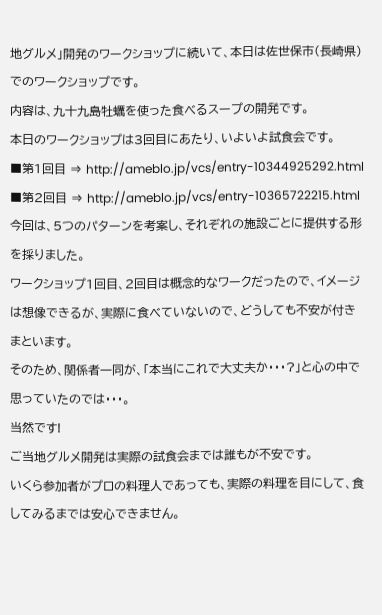地グルメ」開発のワークショップに続いて、本日は佐世保市(長崎県)でのワークショップです。
内容は、九十九島牡蠣を使った食べるスープの開発です。
本日のワークショップは3回目にあたり、いよいよ試食会です。
■第1回目 ⇒ http://ameblo.jp/vcs/entry-10344925292.html
■第2回目 ⇒ http://ameblo.jp/vcs/entry-10365722215.html
今回は、5つのパターンを考案し、それぞれの施設ごとに提供する形を採りました。
ワークショップ1回目、2回目は概念的なワークだったので、イメージは想像できるが、実際に食べていないので、どうしても不安が付きまといます。
そのため、関係者一同が、「本当にこれで大丈夫か・・・?」と心の中で思っていたのでは・・・。
当然です!
ご当地グルメ開発は実際の試食会までは誰もが不安です。
いくら参加者がプロの料理人であっても、実際の料理を目にして、食してみるまでは安心できません。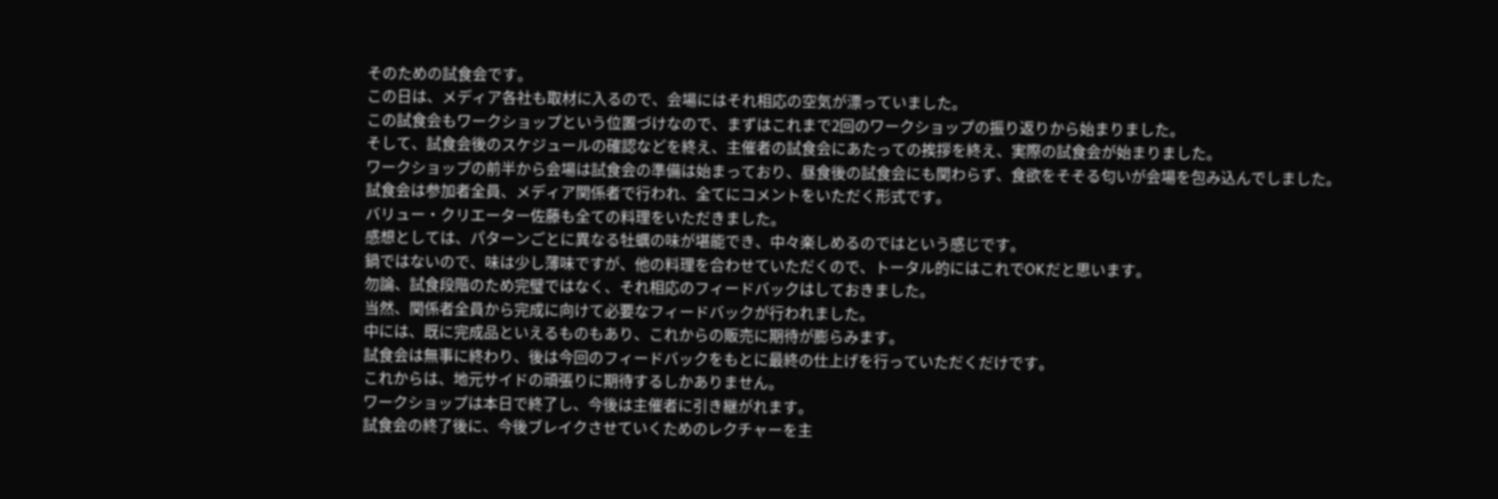そのための試食会です。
この日は、メディア各社も取材に入るので、会場にはそれ相応の空気が漂っていました。
この試食会もワークショップという位置づけなので、まずはこれまで2回のワークショップの振り返りから始まりました。
そして、試食会後のスケジュールの確認などを終え、主催者の試食会にあたっての挨拶を終え、実際の試食会が始まりました。
ワークショップの前半から会場は試食会の準備は始まっており、昼食後の試食会にも関わらず、食欲をそそる匂いが会場を包み込んでしました。
試食会は参加者全員、メディア関係者で行われ、全てにコメントをいただく形式です。
バリュー・クリエーター佐藤も全ての料理をいただきました。
感想としては、パターンごとに異なる牡蠣の味が堪能でき、中々楽しめるのではという感じです。
鍋ではないので、味は少し薄味ですが、他の料理を合わせていただくので、トータル的にはこれでOKだと思います。
勿論、試食段階のため完璧ではなく、それ相応のフィードバックはしておきました。
当然、関係者全員から完成に向けて必要なフィードバックが行われました。
中には、既に完成品といえるものもあり、これからの販売に期待が膨らみます。
試食会は無事に終わり、後は今回のフィードバックをもとに最終の仕上げを行っていただくだけです。
これからは、地元サイドの頑張りに期待するしかありません。
ワークショップは本日で終了し、今後は主催者に引き継がれます。
試食会の終了後に、今後ブレイクさせていくためのレクチャーを主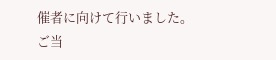催者に向けて行いました。
ご当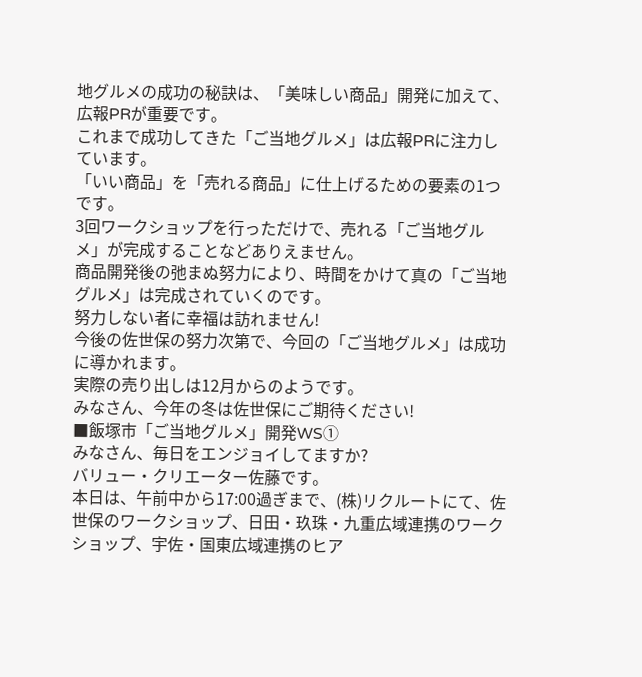地グルメの成功の秘訣は、「美味しい商品」開発に加えて、広報PRが重要です。
これまで成功してきた「ご当地グルメ」は広報PRに注力しています。
「いい商品」を「売れる商品」に仕上げるための要素の1つです。
3回ワークショップを行っただけで、売れる「ご当地グルメ」が完成することなどありえません。
商品開発後の弛まぬ努力により、時間をかけて真の「ご当地グルメ」は完成されていくのです。
努力しない者に幸福は訪れません!
今後の佐世保の努力次第で、今回の「ご当地グルメ」は成功に導かれます。
実際の売り出しは12月からのようです。
みなさん、今年の冬は佐世保にご期待ください!
■飯塚市「ご当地グルメ」開発WS①
みなさん、毎日をエンジョイしてますか?
バリュー・クリエーター佐藤です。
本日は、午前中から17:00過ぎまで、(株)リクルートにて、佐世保のワークショップ、日田・玖珠・九重広域連携のワークショップ、宇佐・国東広域連携のヒア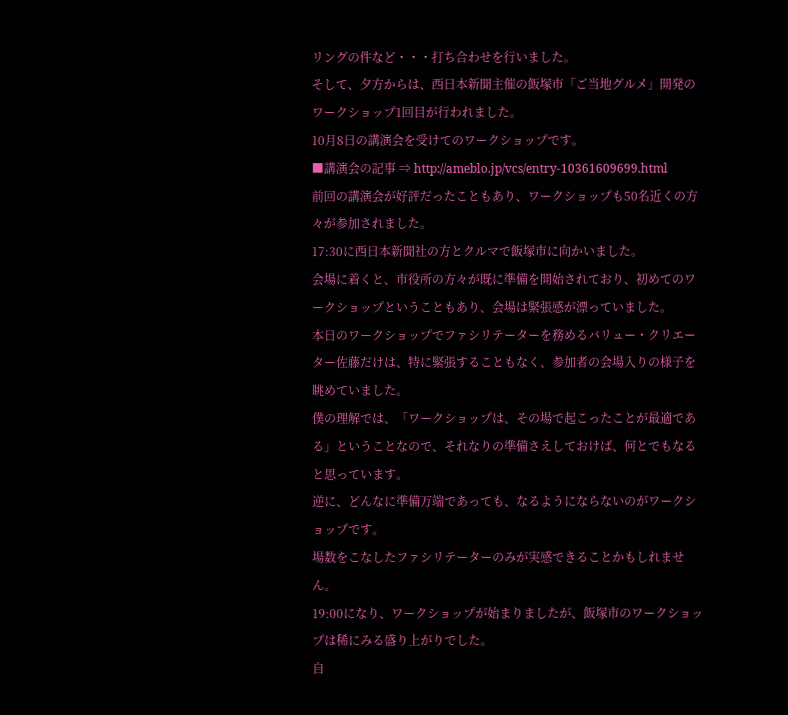リングの件など・・・打ち合わせを行いました。
そして、夕方からは、西日本新聞主催の飯塚市「ご当地グルメ」開発のワークショップ1回目が行われました。
10月8日の講演会を受けてのワークショップです。
■講演会の記事 ⇒ http://ameblo.jp/vcs/entry-10361609699.html
前回の講演会が好評だったこともあり、ワークショップも50名近くの方々が参加されました。
17:30に西日本新聞社の方とクルマで飯塚市に向かいました。
会場に着くと、市役所の方々が既に準備を開始されており、初めてのワークショップということもあり、会場は緊張感が漂っていました。
本日のワークショップでファシリテーターを務めるバリュー・クリエーター佐藤だけは、特に緊張することもなく、参加者の会場入りの様子を眺めていました。
僕の理解では、「ワークショップは、その場で起こったことが最適である」ということなので、それなりの準備さえしておけば、何とでもなると思っています。
逆に、どんなに準備万端であっても、なるようにならないのがワークショップです。
場数をこなしたファシリテーターのみが実感できることかもしれません。
19:00になり、ワークショップが始まりましたが、飯塚市のワークショップは稀にみる盛り上がりでした。
自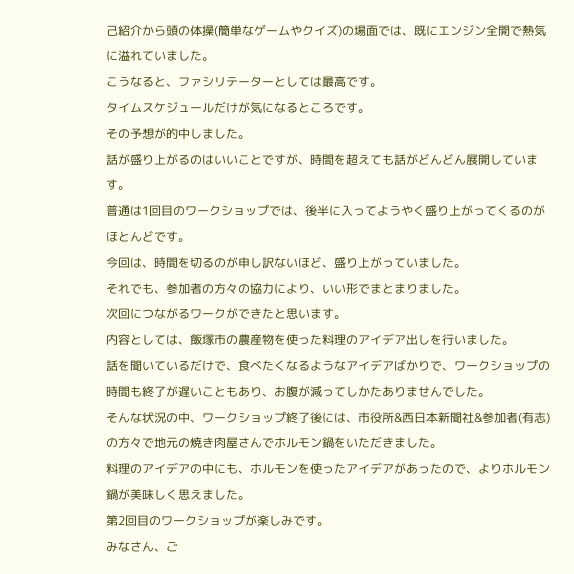己紹介から頭の体操(簡単なゲームやクイズ)の場面では、既にエンジン全開で熱気に溢れていました。
こうなると、ファシリテーターとしては最高です。
タイムスケジュールだけが気になるところです。
その予想が的中しました。
話が盛り上がるのはいいことですが、時間を超えても話がどんどん展開しています。
普通は1回目のワークショップでは、後半に入ってようやく盛り上がってくるのがほとんどです。
今回は、時間を切るのが申し訳ないほど、盛り上がっていました。
それでも、参加者の方々の協力により、いい形でまとまりました。
次回につながるワークができたと思います。
内容としては、飯塚市の農産物を使った料理のアイデア出しを行いました。
話を聞いているだけで、食べたくなるようなアイデアばかりで、ワークショップの時間も終了が遅いこともあり、お腹が減ってしかたありませんでした。
そんな状況の中、ワークショップ終了後には、市役所&西日本新聞社&参加者(有志)の方々で地元の焼き肉屋さんでホルモン鍋をいただきました。
料理のアイデアの中にも、ホルモンを使ったアイデアがあったので、よりホルモン鍋が美味しく思えました。
第2回目のワークショップが楽しみです。
みなさん、ご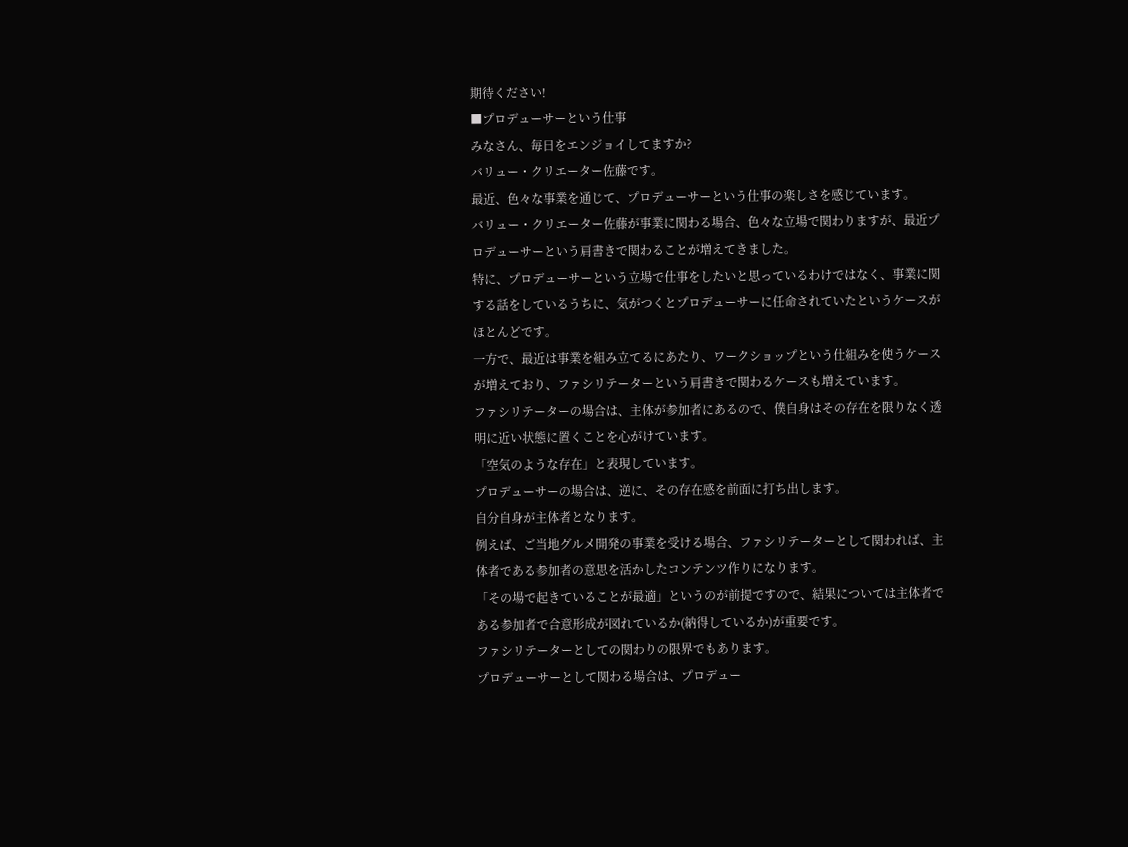期待ください!
■プロデューサーという仕事
みなさん、毎日をエンジョイしてますか?
バリュー・クリエーター佐藤です。
最近、色々な事業を通じて、プロデューサーという仕事の楽しさを感じています。
バリュー・クリエーター佐藤が事業に関わる場合、色々な立場で関わりますが、最近プロデューサーという肩書きで関わることが増えてきました。
特に、プロデューサーという立場で仕事をしたいと思っているわけではなく、事業に関する話をしているうちに、気がつくとプロデューサーに任命されていたというケースがほとんどです。
一方で、最近は事業を組み立てるにあたり、ワークショップという仕組みを使うケースが増えており、ファシリテーターという肩書きで関わるケースも増えています。
ファシリテーターの場合は、主体が参加者にあるので、僕自身はその存在を限りなく透明に近い状態に置くことを心がけています。
「空気のような存在」と表現しています。
プロデューサーの場合は、逆に、その存在感を前面に打ち出します。
自分自身が主体者となります。
例えば、ご当地グルメ開発の事業を受ける場合、ファシリテーターとして関われば、主体者である参加者の意思を活かしたコンテンツ作りになります。
「その場で起きていることが最適」というのが前提ですので、結果については主体者である参加者で合意形成が図れているか(納得しているか)が重要です。
ファシリテーターとしての関わりの限界でもあります。
プロデューサーとして関わる場合は、プロデュー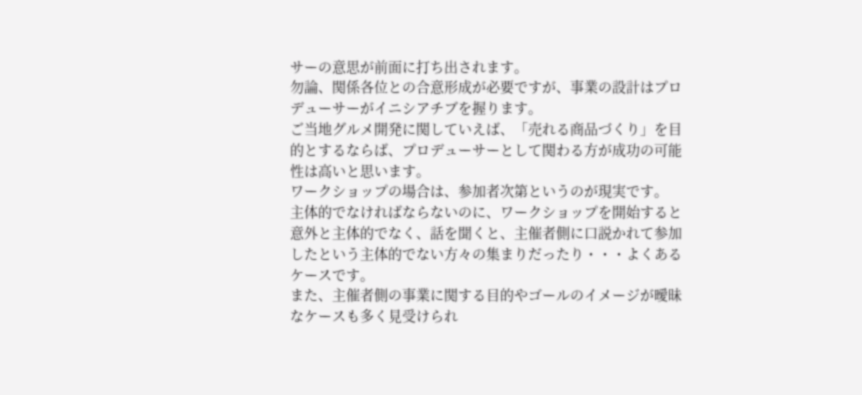サーの意思が前面に打ち出されます。
勿論、関係各位との合意形成が必要ですが、事業の設計はプロデューサーがイニシアチブを握ります。
ご当地グルメ開発に関していえば、「売れる商品づくり」を目的とするならば、プロデューサーとして関わる方が成功の可能性は高いと思います。
ワークショップの場合は、参加者次第というのが現実です。
主体的でなければならないのに、ワークショップを開始すると意外と主体的でなく、話を聞くと、主催者側に口説かれて参加したという主体的でない方々の集まりだったり・・・よくあるケースです。
また、主催者側の事業に関する目的やゴールのイメージが曖昧なケースも多く見受けられ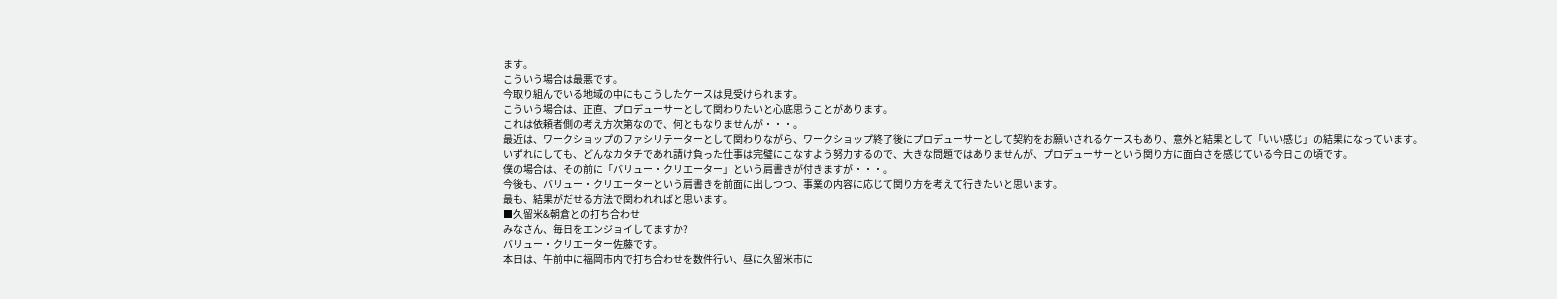ます。
こういう場合は最悪です。
今取り組んでいる地域の中にもこうしたケースは見受けられます。
こういう場合は、正直、プロデューサーとして関わりたいと心底思うことがあります。
これは依頼者側の考え方次第なので、何ともなりませんが・・・。
最近は、ワークショップのファシリテーターとして関わりながら、ワークショップ終了後にプロデューサーとして契約をお願いされるケースもあり、意外と結果として「いい感じ」の結果になっています。
いずれにしても、どんなカタチであれ請け負った仕事は完璧にこなすよう努力するので、大きな問題ではありませんが、プロデューサーという関り方に面白さを感じている今日この頃です。
僕の場合は、その前に「バリュー・クリエーター」という肩書きが付きますが・・・。
今後も、バリュー・クリエーターという肩書きを前面に出しつつ、事業の内容に応じて関り方を考えて行きたいと思います。
最も、結果がだせる方法で関われればと思います。
■久留米&朝倉との打ち合わせ
みなさん、毎日をエンジョイしてますか?
バリュー・クリエーター佐藤です。
本日は、午前中に福岡市内で打ち合わせを数件行い、昼に久留米市に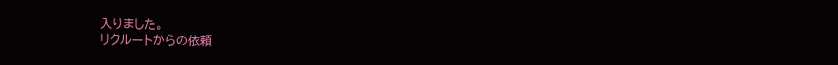入りました。
リクルートからの依頼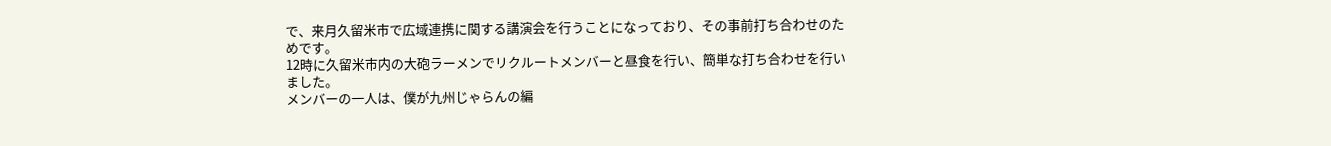で、来月久留米市で広域連携に関する講演会を行うことになっており、その事前打ち合わせのためです。
12時に久留米市内の大砲ラーメンでリクルートメンバーと昼食を行い、簡単な打ち合わせを行いました。
メンバーの一人は、僕が九州じゃらんの編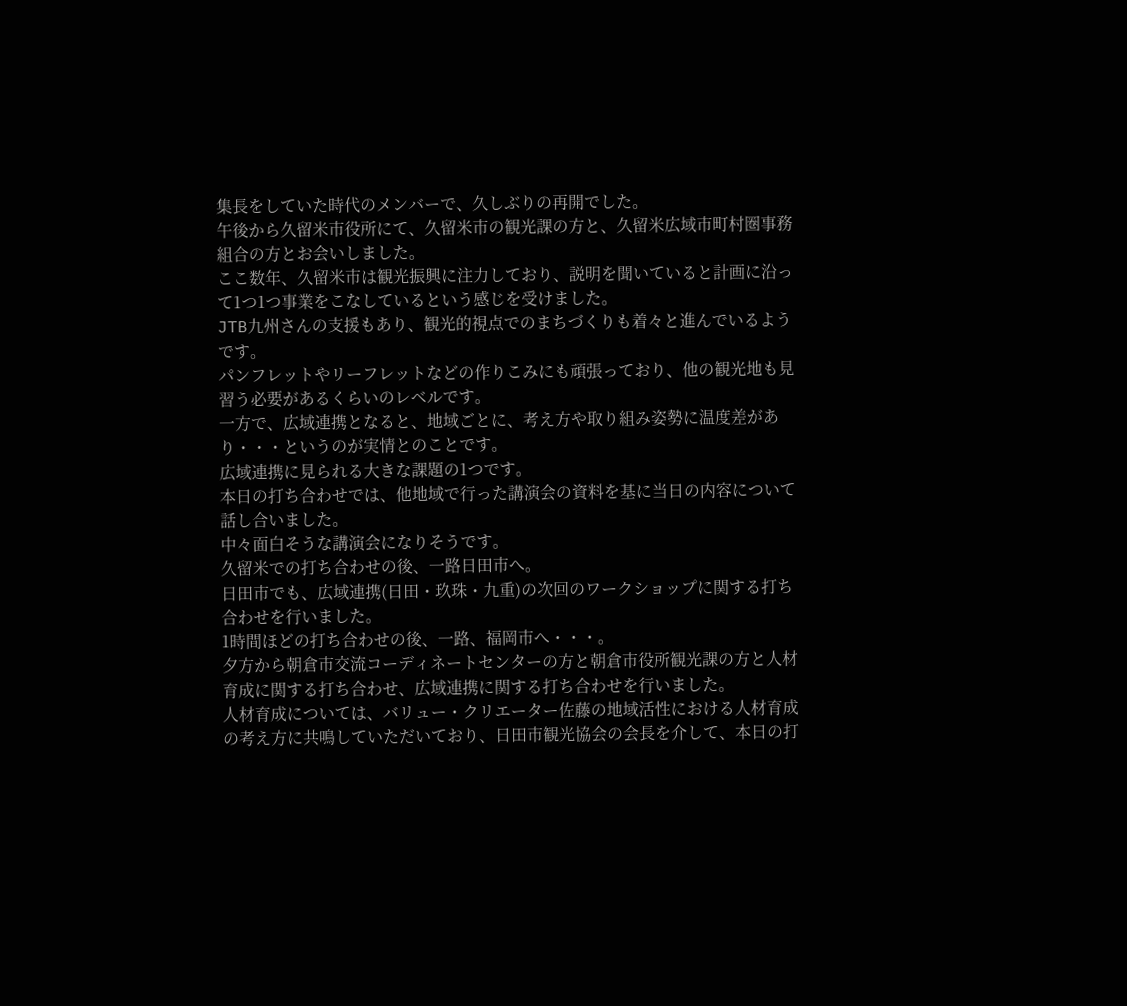集長をしていた時代のメンバーで、久しぶりの再開でした。
午後から久留米市役所にて、久留米市の観光課の方と、久留米広域市町村圏事務組合の方とお会いしました。
ここ数年、久留米市は観光振興に注力しており、説明を聞いていると計画に沿って1つ1つ事業をこなしているという感じを受けました。
JTB九州さんの支援もあり、観光的視点でのまちづくりも着々と進んでいるようです。
パンフレットやリーフレットなどの作りこみにも頑張っており、他の観光地も見習う必要があるくらいのレベルです。
一方で、広域連携となると、地域ごとに、考え方や取り組み姿勢に温度差があり・・・というのが実情とのことです。
広域連携に見られる大きな課題の1つです。
本日の打ち合わせでは、他地域で行った講演会の資料を基に当日の内容について話し合いました。
中々面白そうな講演会になりそうです。
久留米での打ち合わせの後、一路日田市へ。
日田市でも、広域連携(日田・玖珠・九重)の次回のワークショップに関する打ち合わせを行いました。
1時間ほどの打ち合わせの後、一路、福岡市へ・・・。
夕方から朝倉市交流コーディネートセンターの方と朝倉市役所観光課の方と人材育成に関する打ち合わせ、広域連携に関する打ち合わせを行いました。
人材育成については、バリュー・クリエーター佐藤の地域活性における人材育成の考え方に共鳴していただいており、日田市観光協会の会長を介して、本日の打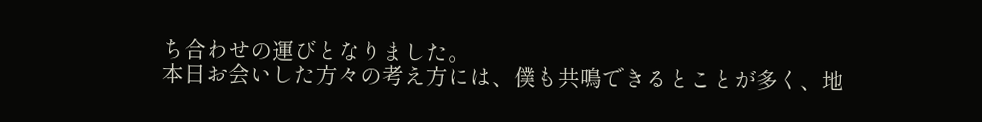ち合わせの運びとなりました。
本日お会いした方々の考え方には、僕も共鳴できるとことが多く、地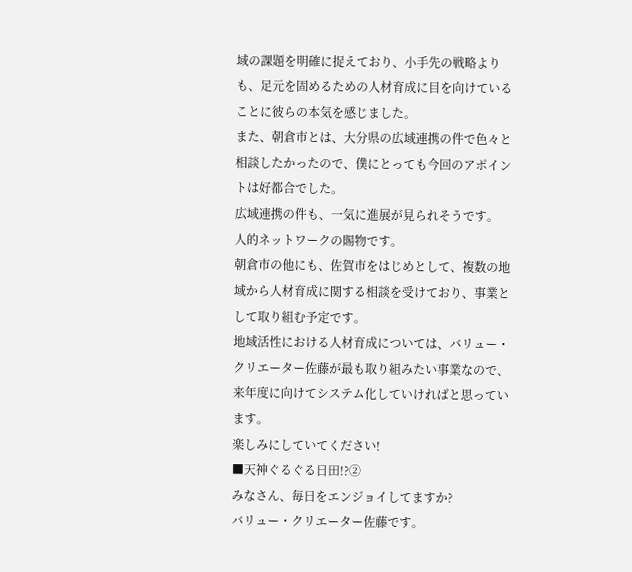域の課題を明確に捉えており、小手先の戦略よりも、足元を固めるための人材育成に目を向けていることに彼らの本気を感じました。
また、朝倉市とは、大分県の広域連携の件で色々と相談したかったので、僕にとっても今回のアポイントは好都合でした。
広域連携の件も、一気に進展が見られそうです。
人的ネットワークの賜物です。
朝倉市の他にも、佐賀市をはじめとして、複数の地域から人材育成に関する相談を受けており、事業として取り組む予定です。
地域活性における人材育成については、バリュー・クリエーター佐藤が最も取り組みたい事業なので、来年度に向けてシステム化していければと思っています。
楽しみにしていてください!
■天神ぐるぐる日田!?②
みなさん、毎日をエンジョイしてますか?
バリュー・クリエーター佐藤です。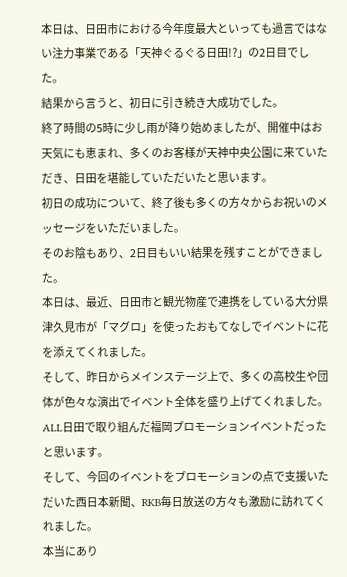本日は、日田市における今年度最大といっても過言ではない注力事業である「天神ぐるぐる日田!?」の2日目でした。
結果から言うと、初日に引き続き大成功でした。
終了時間の5時に少し雨が降り始めましたが、開催中はお天気にも恵まれ、多くのお客様が天神中央公園に来ていただき、日田を堪能していただいたと思います。
初日の成功について、終了後も多くの方々からお祝いのメッセージをいただいました。
そのお陰もあり、2日目もいい結果を残すことができました。
本日は、最近、日田市と観光物産で連携をしている大分県津久見市が「マグロ」を使ったおもてなしでイベントに花を添えてくれました。
そして、昨日からメインステージ上で、多くの高校生や団体が色々な演出でイベント全体を盛り上げてくれました。
ALL日田で取り組んだ福岡プロモーションイベントだったと思います。
そして、今回のイベントをプロモーションの点で支援いただいた西日本新聞、RKB毎日放送の方々も激励に訪れてくれました。
本当にあり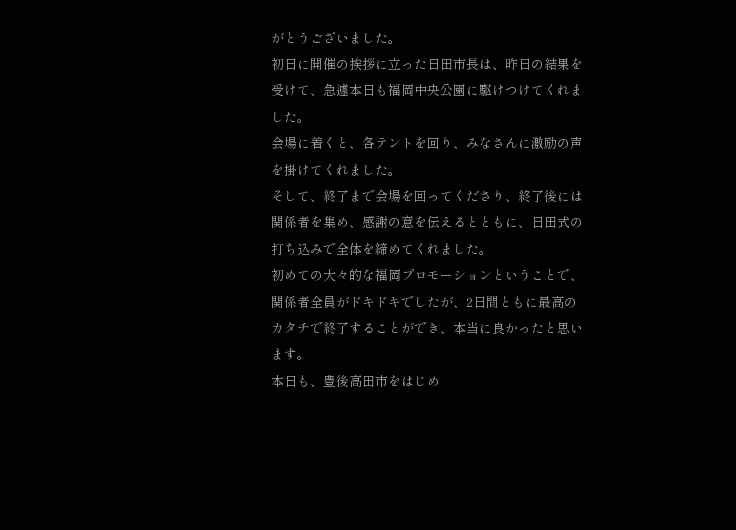がとうございました。
初日に開催の挨拶に立った日田市長は、昨日の結果を受けて、急遽本日も福岡中央公園に駆けつけてくれました。
会場に着くと、各テントを回り、みなさんに激励の声を掛けてくれました。
そして、終了まで会場を回ってくださり、終了後には関係者を集め、感謝の意を伝えるとともに、日田式の打ち込みで全体を締めてくれました。
初めての大々的な福岡プロモーションということで、関係者全員がドキドキでしたが、2日間ともに最高のカタチで終了することができ、本当に良かったと思います。
本日も、豊後高田市をはじめ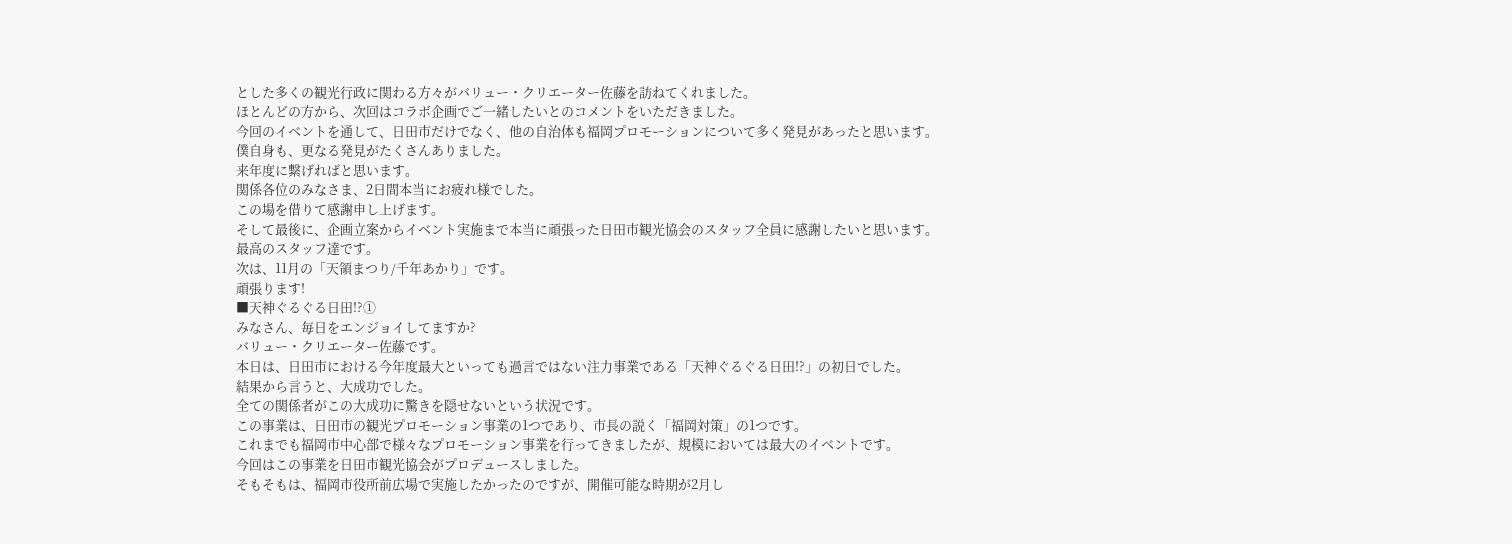とした多くの観光行政に関わる方々がバリュー・クリエーター佐藤を訪ねてくれました。
ほとんどの方から、次回はコラボ企画でご一緒したいとのコメントをいただきました。
今回のイベントを通して、日田市だけでなく、他の自治体も福岡プロモーションについて多く発見があったと思います。
僕自身も、更なる発見がたくさんありました。
来年度に繋げればと思います。
関係各位のみなさま、2日間本当にお疲れ様でした。
この場を借りて感謝申し上げます。
そして最後に、企画立案からイベント実施まで本当に頑張った日田市観光協会のスタッフ全員に感謝したいと思います。
最高のスタッフ達です。
次は、11月の「天領まつり/千年あかり」です。
頑張ります!
■天神ぐるぐる日田!?①
みなさん、毎日をエンジョイしてますか?
バリュー・クリエーター佐藤です。
本日は、日田市における今年度最大といっても過言ではない注力事業である「天神ぐるぐる日田!?」の初日でした。
結果から言うと、大成功でした。
全ての関係者がこの大成功に驚きを隠せないという状況です。
この事業は、日田市の観光プロモーション事業の1つであり、市長の説く「福岡対策」の1つです。
これまでも福岡市中心部で様々なプロモーション事業を行ってきましたが、規模においては最大のイベントです。
今回はこの事業を日田市観光協会がプロデュースしました。
そもそもは、福岡市役所前広場で実施したかったのですが、開催可能な時期が2月し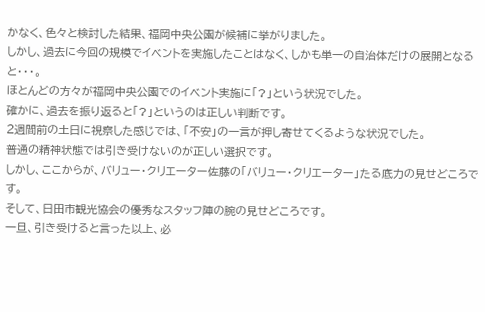かなく、色々と検討した結果、福岡中央公園が候補に挙がりました。
しかし、過去に今回の規模でイベントを実施したことはなく、しかも単一の自治体だけの展開となると・・・。
ほとんどの方々が福岡中央公園でのイベント実施に「?」という状況でした。
確かに、過去を振り返ると「?」というのは正しい判断です。
2週間前の土日に視察した感じでは、「不安」の一言が押し寄せてくるような状況でした。
普通の精神状態では引き受けないのが正しい選択です。
しかし、ここからが、バリュー・クリエーター佐藤の「バリュー・クリエーター」たる底力の見せどころです。
そして、日田市観光協会の優秀なスタッフ陣の腕の見せどころです。
一旦、引き受けると言った以上、必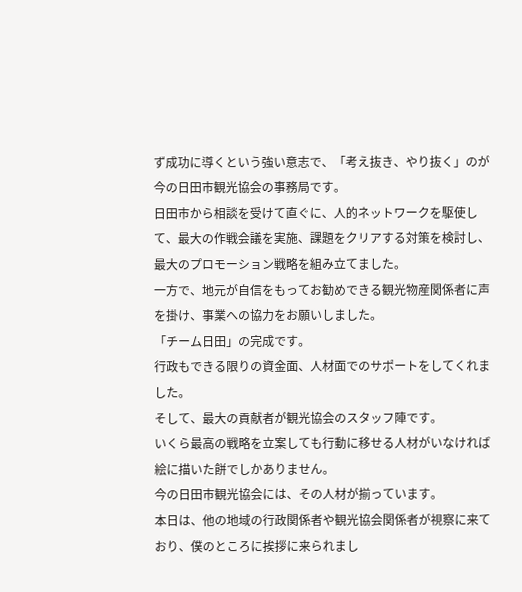ず成功に導くという強い意志で、「考え抜き、やり抜く」のが今の日田市観光協会の事務局です。
日田市から相談を受けて直ぐに、人的ネットワークを駆使して、最大の作戦会議を実施、課題をクリアする対策を検討し、最大のプロモーション戦略を組み立てました。
一方で、地元が自信をもってお勧めできる観光物産関係者に声を掛け、事業への協力をお願いしました。
「チーム日田」の完成です。
行政もできる限りの資金面、人材面でのサポートをしてくれました。
そして、最大の貢献者が観光協会のスタッフ陣です。
いくら最高の戦略を立案しても行動に移せる人材がいなければ絵に描いた餅でしかありません。
今の日田市観光協会には、その人材が揃っています。
本日は、他の地域の行政関係者や観光協会関係者が視察に来ており、僕のところに挨拶に来られまし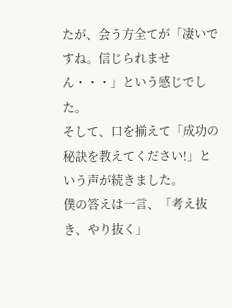たが、会う方全てが「凄いですね。信じられません・・・」という感じでした。
そして、口を揃えて「成功の秘訣を教えてください!」という声が続きました。
僕の答えは一言、「考え抜き、やり抜く」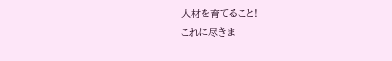人材を育てること!
これに尽きま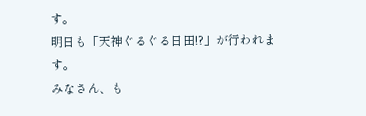す。
明日も「天神ぐるぐる日田!?」が行われます。
みなさん、も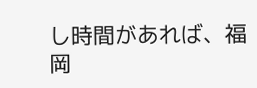し時間があれば、福岡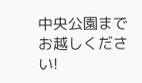中央公園までお越しください!